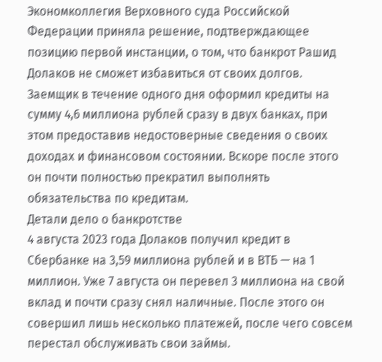Экономколлегия Верховного суда Российской Федерации приняла решение, подтверждающее позицию первой инстанции, о том, что банкрот Рашид Долаков не сможет избавиться от своих долгов. Заемщик в течение одного дня оформил кредиты на сумму 4,6 миллиона рублей сразу в двух банках, при этом предоставив недостоверные сведения о своих доходах и финансовом состоянии. Вскоре после этого он почти полностью прекратил выполнять обязательства по кредитам.
Детали дело о банкротстве
4 августа 2023 года Долаков получил кредит в Сбербанке на 3,59 миллиона рублей и в ВТБ — на 1 миллион. Уже 7 августа он перевел 3 миллиона на свой вклад и почти сразу снял наличные. После этого он совершил лишь несколько платежей, после чего совсем перестал обслуживать свои займы.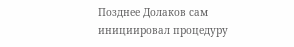Позднее Долаков сам инициировал процедуру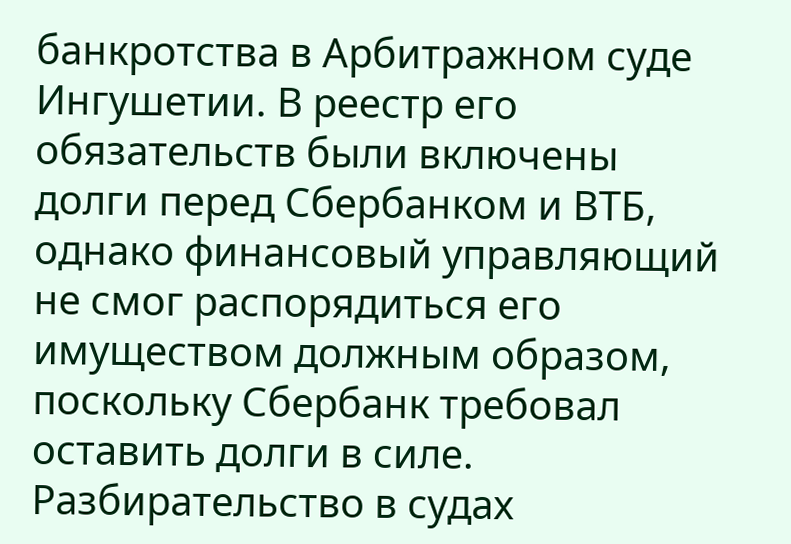банкротства в Арбитражном суде Ингушетии. В реестр его обязательств были включены долги перед Сбербанком и ВТБ, однако финансовый управляющий не смог распорядиться его имуществом должным образом, поскольку Сбербанк требовал оставить долги в силе.
Разбирательство в судах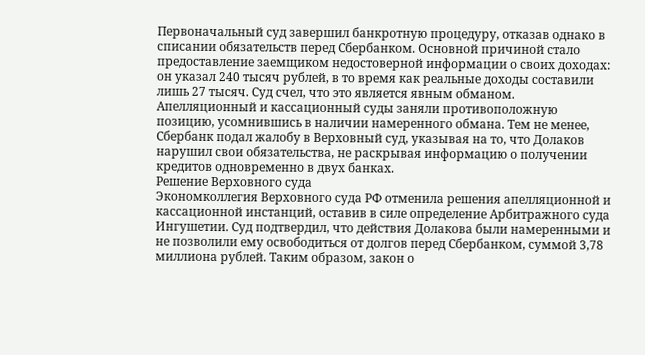Первоначальный суд завершил банкротную процедуру, отказав однако в списании обязательств перед Сбербанком. Основной причиной стало предоставление заемщиком недостоверной информации о своих доходах: он указал 240 тысяч рублей, в то время как реальные доходы составили лишь 27 тысяч. Суд счел, что это является явным обманом.
Апелляционный и кассационный суды заняли противоположную позицию, усомнившись в наличии намеренного обмана. Тем не менее, Сбербанк подал жалобу в Верховный суд, указывая на то, что Долаков нарушил свои обязательства, не раскрывая информацию о получении кредитов одновременно в двух банках.
Решение Верховного суда
Экономколлегия Верховного суда РФ отменила решения апелляционной и кассационной инстанций, оставив в силе определение Арбитражного суда Ингушетии. Суд подтвердил, что действия Долакова были намеренными и не позволили ему освободиться от долгов перед Сбербанком, суммой 3,78 миллиона рублей. Таким образом, закон о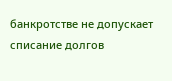банкротстве не допускает списание долгов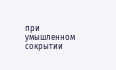при умышленном сокрытии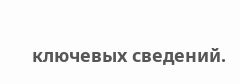ключевых сведений.